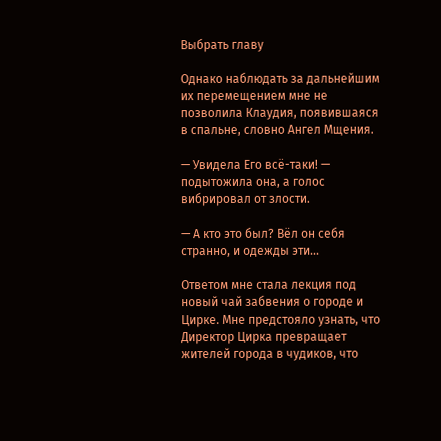Выбрать главу

Однако наблюдать за дальнейшим их перемещением мне не позволила Клаудия, появившаяся в спальне, словно Ангел Мщения.

— Увидела Его всё-таки! — подытожила она, а голос вибрировал от злости.

— А кто это был? Вёл он себя странно, и одежды эти…

Ответом мне стала лекция под новый чай забвения о городе и Цирке. Мне предстояло узнать, что Директор Цирка превращает жителей города в чудиков, что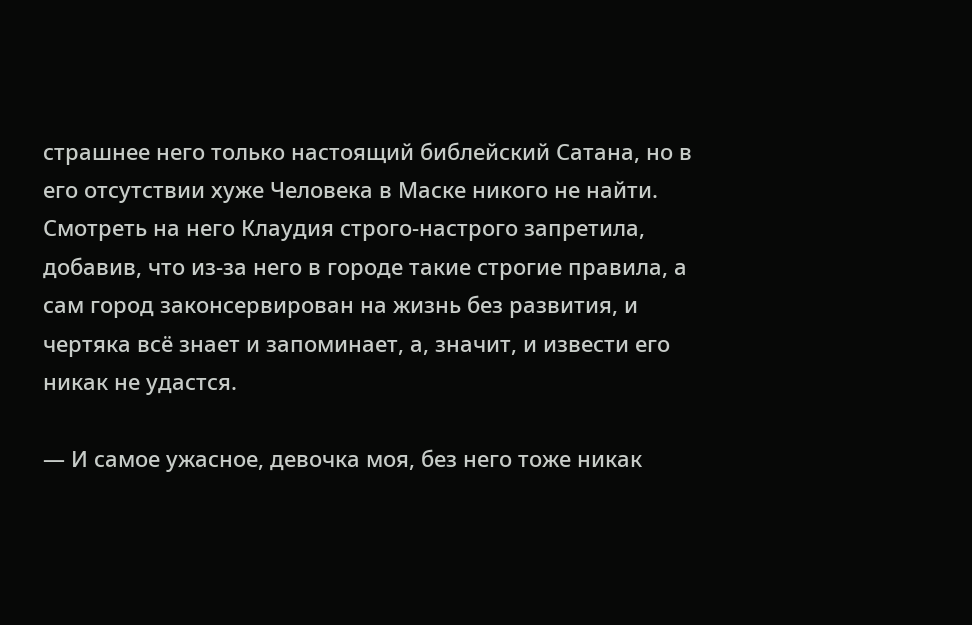страшнее него только настоящий библейский Сатана, но в его отсутствии хуже Человека в Маске никого не найти. Смотреть на него Клаудия строго-настрого запретила, добавив, что из-за него в городе такие строгие правила, а сам город законсервирован на жизнь без развития, и чертяка всё знает и запоминает, а, значит, и извести его никак не удастся.

— И самое ужасное, девочка моя, без него тоже никак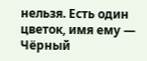нельзя. Есть один цветок, имя ему — Чёрный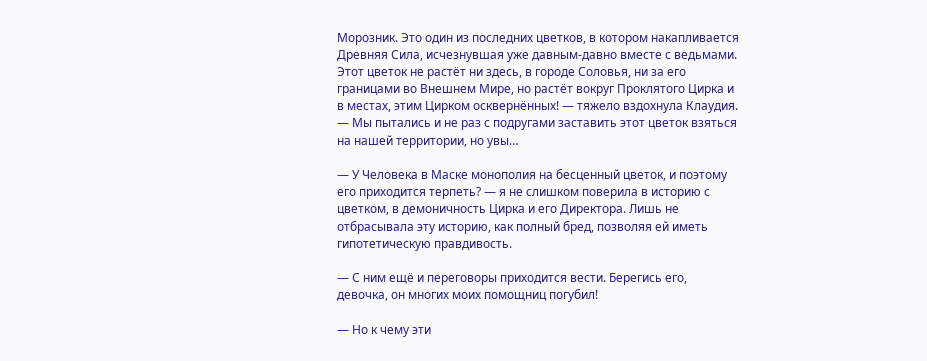Морозник. Это один из последних цветков, в котором накапливается Древняя Сила, исчезнувшая уже давным-давно вместе с ведьмами. Этот цветок не растёт ни здесь, в городе Соловья, ни за его границами во Внешнем Мире, но растёт вокруг Проклятого Цирка и в местах, этим Цирком осквернённых! — тяжело вздохнула Клаудия. — Мы пытались и не раз с подругами заставить этот цветок взяться на нашей территории, но увы…

— У Человека в Маске монополия на бесценный цветок, и поэтому его приходится терпеть? — я не слишком поверила в историю с цветком, в демоничность Цирка и его Директора. Лишь не отбрасывала эту историю, как полный бред, позволяя ей иметь гипотетическую правдивость.

— С ним ещё и переговоры приходится вести. Берегись его, девочка, он многих моих помощниц погубил!

— Но к чему эти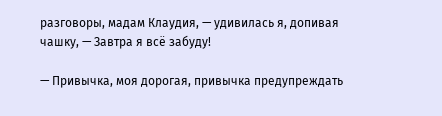разговоры, мадам Клаудия, — удивилась я, допивая чашку, — Завтра я всё забуду!

— Привычка, моя дорогая, привычка предупреждать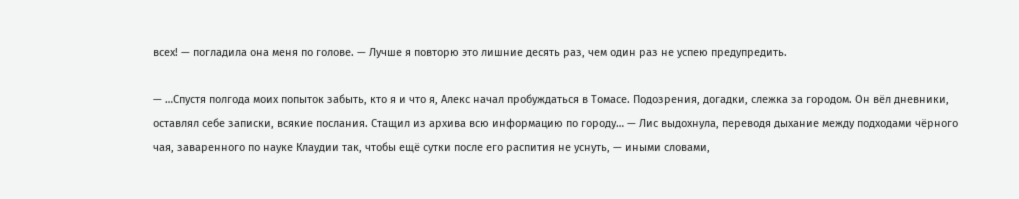всех! — погладила она меня по голове. — Лучше я повторю это лишние десять раз, чем один раз не успею предупредить.

— …Спустя полгода моих попыток забыть, кто я и что я, Алекс начал пробуждаться в Томасе. Подозрения, догадки, слежка за городом. Он вёл дневники, оставлял себе записки, всякие послания. Стащил из архива всю информацию по городу… — Лис выдохнула, переводя дыхание между подходами чёрного чая, заваренного по науке Клаудии так, чтобы ещё сутки после его распития не уснуть, — иными словами,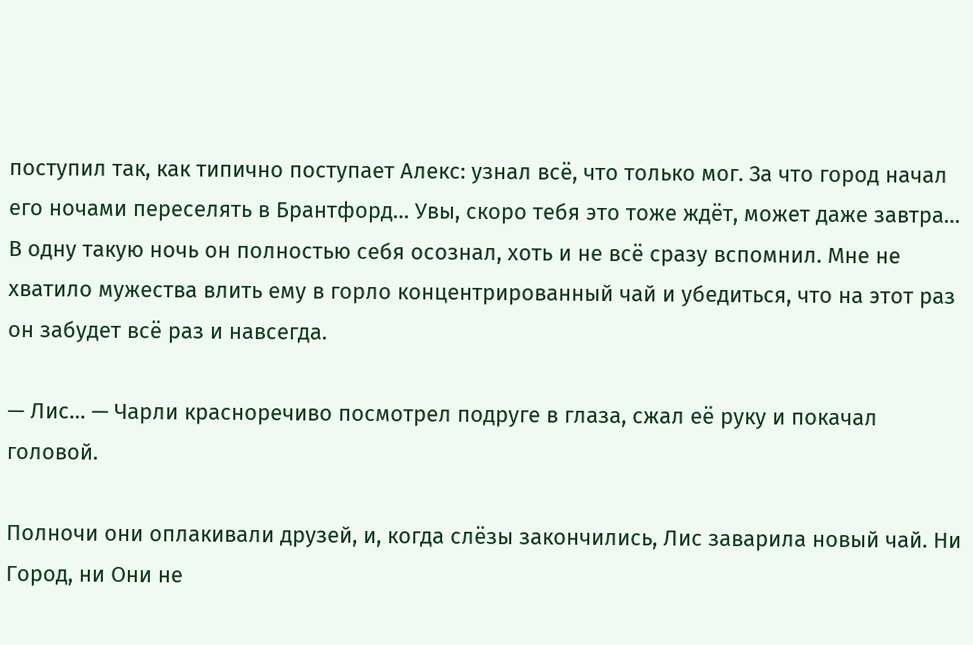поступил так, как типично поступает Алекс: узнал всё, что только мог. За что город начал его ночами переселять в Брантфорд… Увы, скоро тебя это тоже ждёт, может даже завтра… В одну такую ночь он полностью себя осознал, хоть и не всё сразу вспомнил. Мне не хватило мужества влить ему в горло концентрированный чай и убедиться, что на этот раз он забудет всё раз и навсегда.

— Лис… — Чарли красноречиво посмотрел подруге в глаза, сжал её руку и покачал головой.

Полночи они оплакивали друзей, и, когда слёзы закончились, Лис заварила новый чай. Ни Город, ни Они не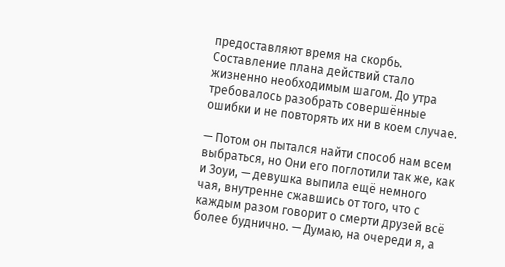предоставляют время на скорбь. Составление плана действий стало жизненно необходимым шагом. До утра требовалось разобрать совершённые ошибки и не повторять их ни в коем случае.

— Потом он пытался найти способ нам всем выбраться, но Они его поглотили так же, как и Зоуи, — девушка выпила ещё немного чая, внутренне сжавшись от того, что с каждым разом говорит о смерти друзей всё более буднично. — Думаю, на очереди я, а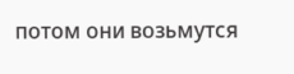потом они возьмутся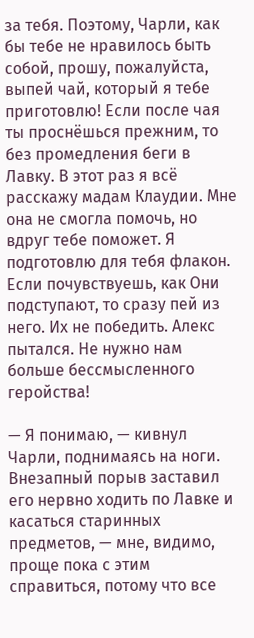за тебя. Поэтому, Чарли, как бы тебе не нравилось быть собой, прошу, пожалуйста, выпей чай, который я тебе приготовлю! Если после чая ты проснёшься прежним, то без промедления беги в Лавку. В этот раз я всё расскажу мадам Клаудии. Мне она не смогла помочь, но вдруг тебе поможет. Я подготовлю для тебя флакон. Если почувствуешь, как Они подступают, то сразу пей из него. Их не победить. Алекс пытался. Не нужно нам больше бессмысленного геройства!

— Я понимаю, — кивнул Чарли, поднимаясь на ноги. Внезапный порыв заставил его нервно ходить по Лавке и касаться старинных предметов, — мне, видимо, проще пока с этим справиться, потому что все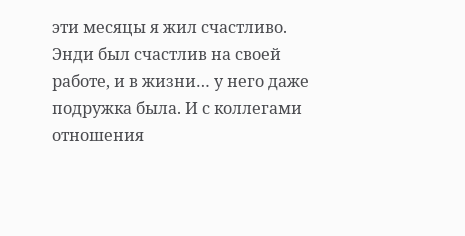эти месяцы я жил счастливо. Энди был счастлив на своей работе, и в жизни… у него даже подружка была. И с коллегами отношения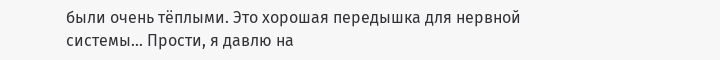были очень тёплыми. Это хорошая передышка для нервной системы… Прости, я давлю на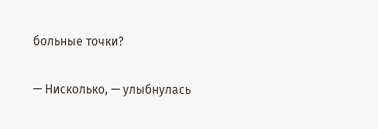больные точки?

— Нисколько, — улыбнулась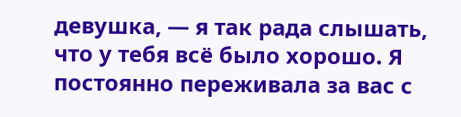девушка, — я так рада слышать, что у тебя всё было хорошо. Я постоянно переживала за вас с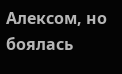Алексом, но боялась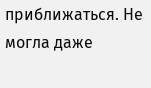приближаться. Не могла даже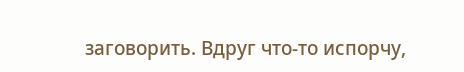заговорить. Вдруг что-то испорчу,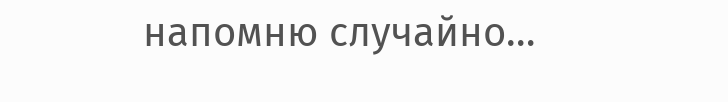напомню случайно…